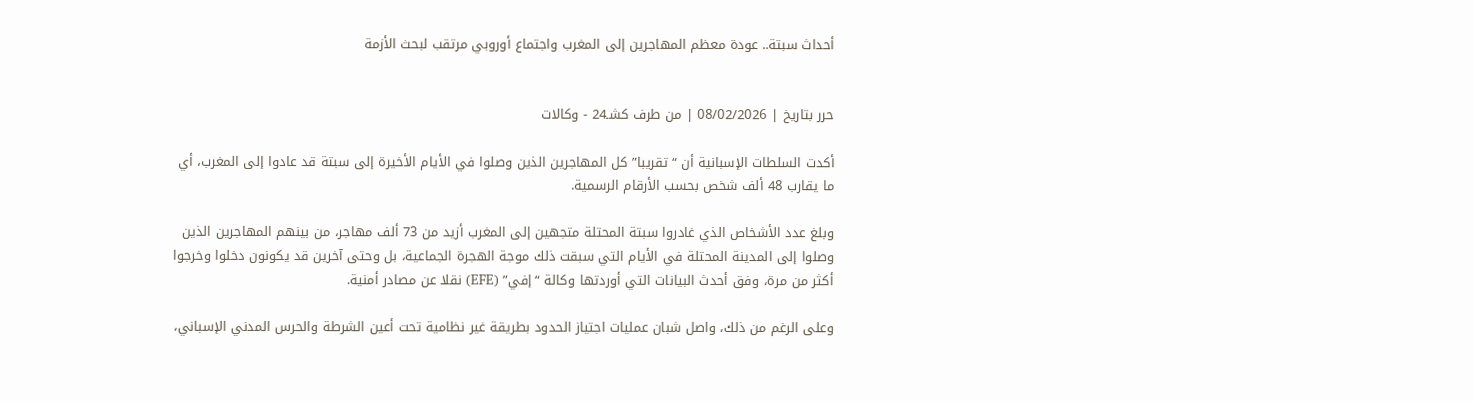أحداث سبتة.. عودة معظم المهاجرين إلى المغرب واجتماع أوروبي مرتقب لبحث الأزمة


حرر بتاريخ | 08/02/2026 | من طرف كشـ24 - وكالات

أكدت السلطات الإسبانية أن “تقريبا” كل المهاجرين الذين وصلوا في الأيام الأخيرة إلى سبتة قد عادوا إلى المغرب، أي ما يقارب 48 ألف شخص بحسب الأرقام الرسمية.

وبلغ عدد الأشخاص الذي غادروا سبتة المحتلة متجهين إلى المغرب أزيد من 73 ألف مهاجر، من بينهم المهاجرين الذين وصلوا إلى المدينة المحتلة في الأيام التي سبقت ذلك موجة الهجرة الجماعية، بل وحتى آخرين قد يكونون دخلوا وخرجوا أكثر من مرة، وفق أحدث البيانات التي أوردتها وكالة “إفي” (EFE) نقلا عن مصادر أمنية.

وعلى الرغم من ذلك، واصل شبان عمليات اجتياز الحدود بطريقة غير نظامية تحت أعين الشرطة والحرس المدني الإسباني،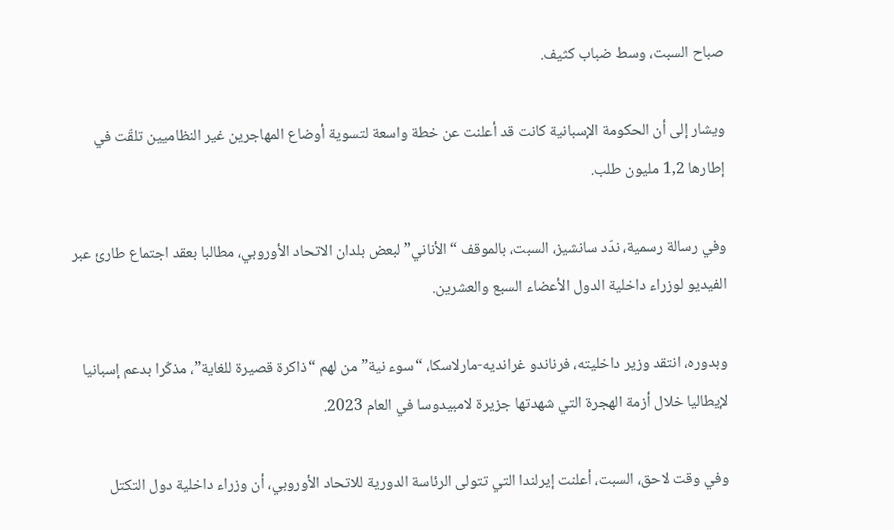صباح السبت، وسط ضباب كثيف.

ويشار إلى أن الحكومة الإسبانية كانت قد أعلنت عن خطة واسعة لتسوية أوضاع المهاجرين غير النظاميين تلقّت في إطارها 1,2 مليون طلب.

وفي رسالة رسمية، ندّد سانشيز، السبت، بالموقف “الأناني” لبعض بلدان الاتحاد الأوروبي، مطالبا بعقد اجتماع طارئ عبر الفيديو لوزراء داخلية الدول الأعضاء السبع والعشرين.

وبدوره، انتقد وزير داخليته، فرناندو غرانديه-مارلاسكا، “سوء نية” من لهم “ذاكرة قصيرة للغاية”، مذكّرا بدعم إسبانيا لإيطاليا خلال أزمة الهجرة التي شهدتها جزيرة لامبيدوسا في العام 2023.

وفي وقت لاحق، السبت، أعلنت إيرلندا التي تتولى الرئاسة الدورية للاتحاد الأوروبي، أن وزراء داخلية دول التكتل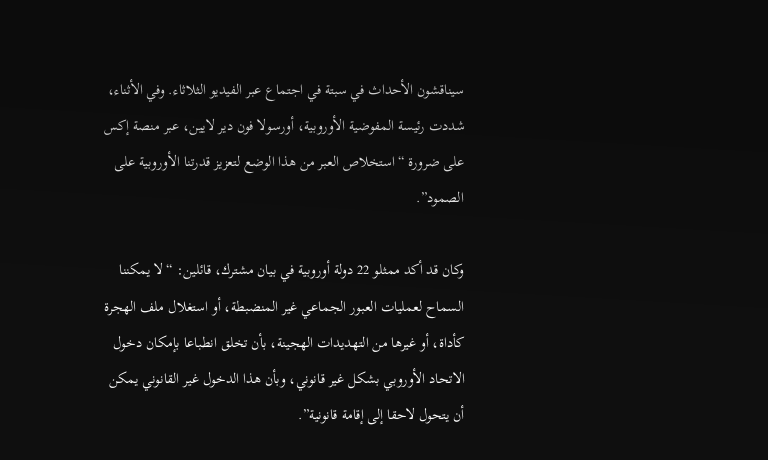سيناقشون الأحداث في سبتة في اجتماع عبر الفيديو الثلاثاء. وفي الأثناء، شددت رئيسة المفوضية الأوروبية، أورسولا فون دير لايين، عبر منصة إكس على ضرورة “استخلاص العبر من هذا الوضع لتعزيز قدرتنا الأوروبية على الصمود”.

وكان قد أكد ممثلو 22 دولة أوروبية في بيان مشترك، قائلين: “لا يمكننا السماح لعمليات العبور الجماعي غير المنضبطة، أو استغلال ملف الهجرة كأداة، أو غيرها من التهديدات الهجينة، بأن تخلق انطباعا بإمكان دخول الاتحاد الأوروبي بشكل غير قانوني، وبأن هذا الدخول غير القانوني يمكن أن يتحول لاحقا إلى إقامة قانونية”.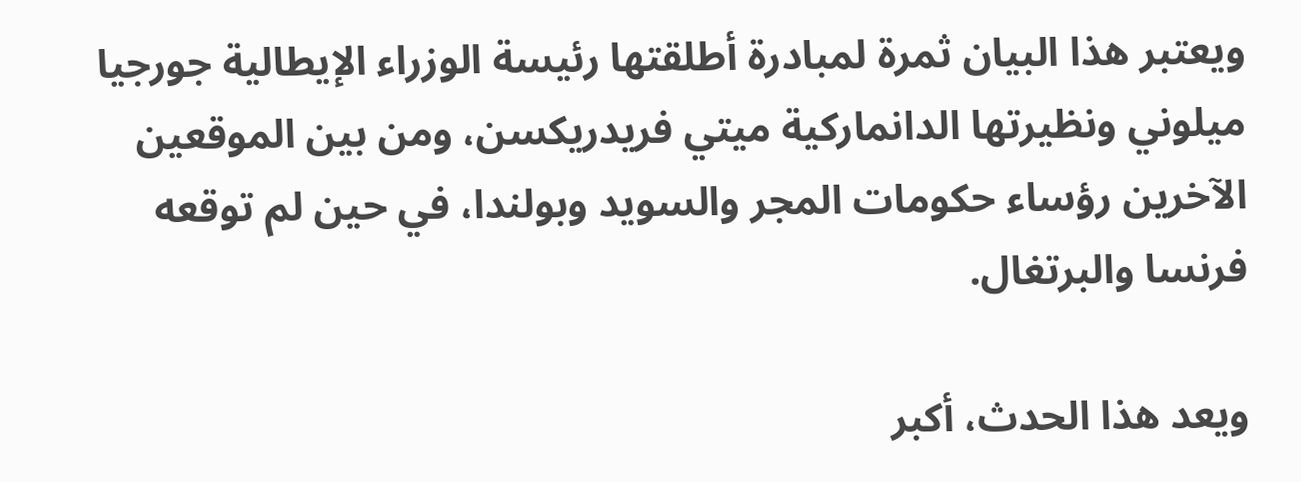ويعتبر هذا البيان ثمرة لمبادرة أطلقتها رئيسة الوزراء الإيطالية جورجيا ميلوني ونظيرتها الدانماركية ميتي فريدريكسن، ومن بين الموقعين الآخرين رؤساء حكومات المجر والسويد وبولندا، في حين لم توقعه فرنسا والبرتغال.

ويعد هذا الحدث، أكبر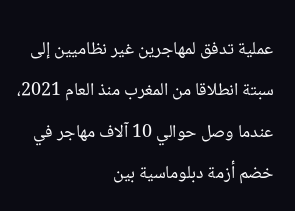عملية تدفق لمهاجرين غير نظاميين إلى سبتة انطلاقا من المغرب منذ العام 2021، عندما وصل حوالي 10 آلاف مهاجر في خضم أزمة دبلوماسية بين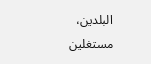البلدين، مستغلين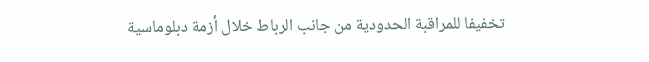تخفيفا للمراقبة الحدودية من جانب الرباط خلال أزمة دبلوماسية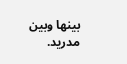بينها وبين مدريد.